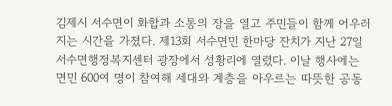김제시 서수면이 화합과 소통의 장을 열고 주민들이 함께 어우러지는 시간을 가졌다. 제13회 서수면민 한마당 잔치가 지난 27일 서수면행정복지센터 광장에서 성황리에 열렸다. 이날 행사에는 면민 600여 명이 참여해 세대와 계층을 아우르는 따뜻한 공동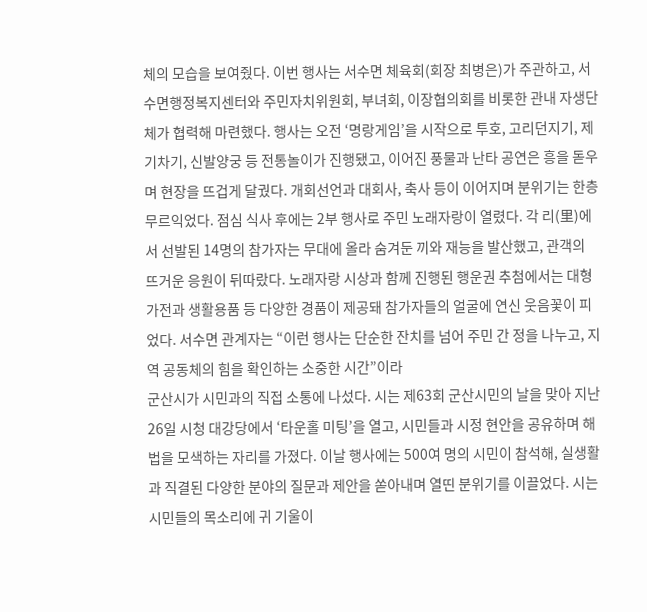체의 모습을 보여줬다. 이번 행사는 서수면 체육회(회장 최병은)가 주관하고, 서수면행정복지센터와 주민자치위원회, 부녀회, 이장협의회를 비롯한 관내 자생단체가 협력해 마련했다. 행사는 오전 ‘명랑게임’을 시작으로 투호, 고리던지기, 제기차기, 신발양궁 등 전통놀이가 진행됐고, 이어진 풍물과 난타 공연은 흥을 돋우며 현장을 뜨겁게 달궜다. 개회선언과 대회사, 축사 등이 이어지며 분위기는 한층 무르익었다. 점심 식사 후에는 2부 행사로 주민 노래자랑이 열렸다. 각 리(里)에서 선발된 14명의 참가자는 무대에 올라 숨겨둔 끼와 재능을 발산했고, 관객의 뜨거운 응원이 뒤따랐다. 노래자랑 시상과 함께 진행된 행운권 추첨에서는 대형가전과 생활용품 등 다양한 경품이 제공돼 참가자들의 얼굴에 연신 웃음꽃이 피었다. 서수면 관계자는 “이런 행사는 단순한 잔치를 넘어 주민 간 정을 나누고, 지역 공동체의 힘을 확인하는 소중한 시간”이라
군산시가 시민과의 직접 소통에 나섰다. 시는 제63회 군산시민의 날을 맞아 지난 26일 시청 대강당에서 ‘타운홀 미팅’을 열고, 시민들과 시정 현안을 공유하며 해법을 모색하는 자리를 가졌다. 이날 행사에는 500여 명의 시민이 참석해, 실생활과 직결된 다양한 분야의 질문과 제안을 쏟아내며 열띤 분위기를 이끌었다. 시는 시민들의 목소리에 귀 기울이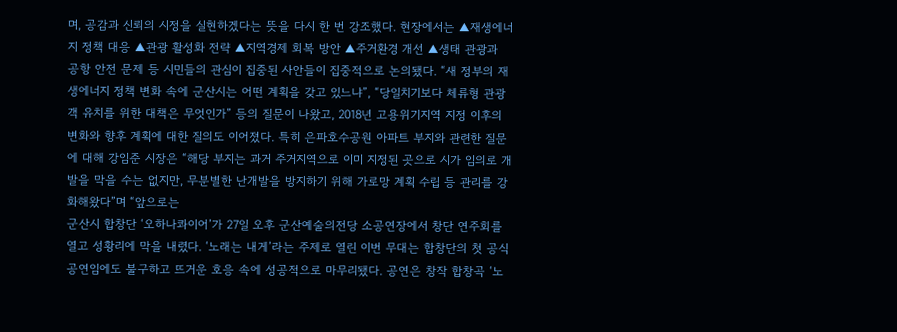며, 공감과 신뢰의 시정을 실현하겠다는 뜻을 다시 한 번 강조했다. 현장에서는 ▲재생에너지 정책 대응 ▲관광 활성화 전략 ▲지역경제 회복 방안 ▲주거환경 개선 ▲생태 관광과 공항 안전 문제 등 시민들의 관심이 집중된 사안들이 집중적으로 논의됐다. “새 정부의 재생에너지 정책 변화 속에 군산시는 어떤 계획을 갖고 있느냐”, “당일치기보다 체류형 관광객 유치를 위한 대책은 무엇인가” 등의 질문이 나왔고, 2018년 고용위기지역 지정 이후의 변화와 향후 계획에 대한 질의도 이어졌다. 특히 은파호수공원 아파트 부지와 관련한 질문에 대해 강임준 시장은 “해당 부지는 과거 주거지역으로 이미 지정된 곳으로 시가 임의로 개발을 막을 수는 없지만, 무분별한 난개발을 방지하기 위해 가로망 계획 수립 등 관리를 강화해왔다”며 “앞으로는
군산시 합창단 ‘오하나콰이어’가 27일 오후 군산예술의전당 소공연장에서 창단 연주회를 열고 성황리에 막을 내렸다. ‘노래는 내게’라는 주제로 열린 이번 무대는 합창단의 첫 공식 공연임에도 불구하고 뜨거운 호응 속에 성공적으로 마무리됐다. 공연은 창작 합창곡 ‘노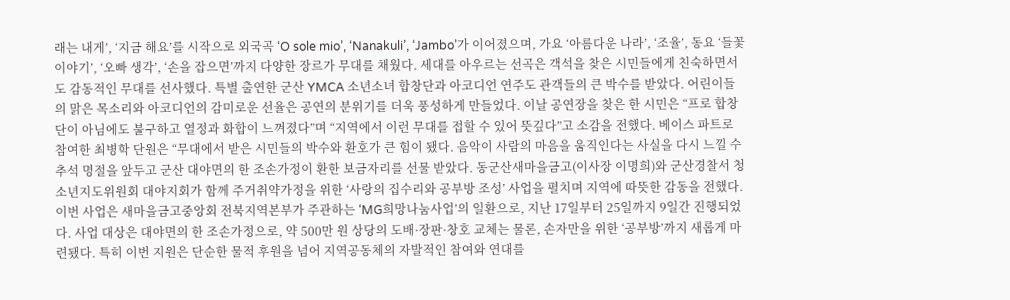래는 내게’, ‘지금 해요’를 시작으로 외국곡 ‘O sole mio’, ‘Nanakuli’, ‘Jambo’가 이어졌으며, 가요 ‘아름다운 나라’, ‘조율’, 동요 ‘들꽃이야기’, ‘오빠 생각’, ‘손을 잡으면’까지 다양한 장르가 무대를 채웠다. 세대를 아우르는 선곡은 객석을 찾은 시민들에게 친숙하면서도 감동적인 무대를 선사했다. 특별 출연한 군산 YMCA 소년소녀 합창단과 아코디언 연주도 관객들의 큰 박수를 받았다. 어린이들의 맑은 목소리와 아코디언의 감미로운 선율은 공연의 분위기를 더욱 풍성하게 만들었다. 이날 공연장을 찾은 한 시민은 “프로 합창단이 아님에도 불구하고 열정과 화합이 느껴졌다”며 “지역에서 이런 무대를 접할 수 있어 뜻깊다”고 소감을 전했다. 베이스 파트로 참여한 최병학 단원은 “무대에서 받은 시민들의 박수와 환호가 큰 힘이 됐다. 음악이 사람의 마음을 움직인다는 사실을 다시 느낄 수
추석 명절을 앞두고 군산 대야면의 한 조손가정이 환한 보금자리를 선물 받았다. 동군산새마을금고(이사장 이명희)와 군산경찰서 청소년지도위원회 대야지회가 함께 주거취약가정을 위한 ‘사랑의 집수리와 공부방 조성’ 사업을 펼치며 지역에 따뜻한 감동을 전했다. 이번 사업은 새마을금고중앙회 전북지역본부가 주관하는 ‘MG희망나눔사업’의 일환으로, 지난 17일부터 25일까지 9일간 진행되었다. 사업 대상은 대야면의 한 조손가정으로, 약 500만 원 상당의 도배·장판·창호 교체는 물론, 손자만을 위한 ‘공부방’까지 새롭게 마련됐다. 특히 이번 지원은 단순한 물적 후원을 넘어 지역공동체의 자발적인 참여와 연대를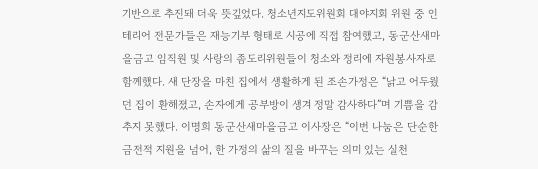기반으로 추진돼 더욱 뜻깊었다. 청소년지도위원회 대야지회 위원 중 인테리어 전문가들은 재능기부 형태로 시공에 직접 참여했고, 동군산새마을금고 임직원 및 사랑의 좀도리위원들이 청소와 정리에 자원봉사자로 함께했다. 새 단장을 마친 집에서 생활하게 된 조손가정은 “낡고 어두웠던 집이 환해졌고, 손자에게 공부방이 생겨 정말 감사하다”며 기쁨을 감추지 못했다. 이명희 동군산새마을금고 이사장은 “이번 나눔은 단순한 금전적 지원을 넘어, 한 가정의 삶의 질을 바꾸는 의미 있는 실천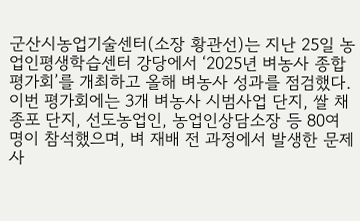군산시농업기술센터(소장 황관선)는 지난 25일 농업인평생학습센터 강당에서 ‘2025년 벼농사 종합 평가회’를 개최하고 올해 벼농사 성과를 점검했다. 이번 평가회에는 3개 벼농사 시범사업 단지, 쌀 채종포 단지, 선도농업인, 농업인상담소장 등 80여 명이 참석했으며, 벼 재배 전 과정에서 발생한 문제 사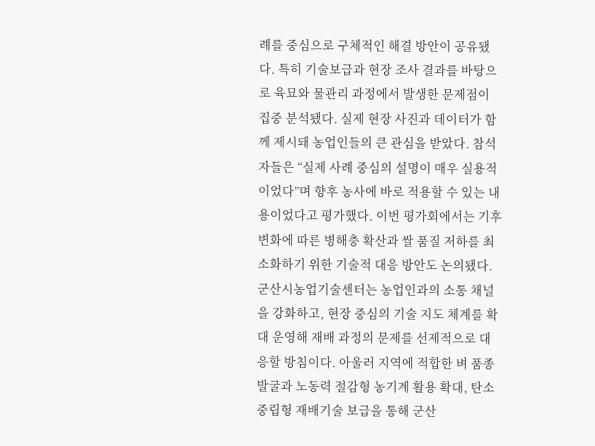례를 중심으로 구체적인 해결 방안이 공유됐다. 특히 기술보급과 현장 조사 결과를 바탕으로 육묘와 물관리 과정에서 발생한 문제점이 집중 분석됐다. 실제 현장 사진과 데이터가 함께 제시돼 농업인들의 큰 관심을 받았다. 참석자들은 “실제 사례 중심의 설명이 매우 실용적이었다”며 향후 농사에 바로 적용할 수 있는 내용이었다고 평가했다. 이번 평가회에서는 기후변화에 따른 병해충 확산과 쌀 품질 저하를 최소화하기 위한 기술적 대응 방안도 논의됐다. 군산시농업기술센터는 농업인과의 소통 채널을 강화하고, 현장 중심의 기술 지도 체계를 확대 운영해 재배 과정의 문제를 선제적으로 대응할 방침이다. 아울러 지역에 적합한 벼 품종 발굴과 노동력 절감형 농기계 활용 확대, 탄소중립형 재배기술 보급을 통해 군산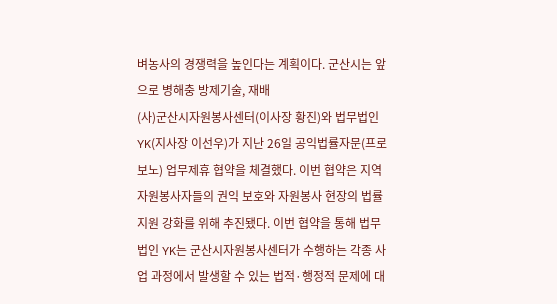벼농사의 경쟁력을 높인다는 계획이다. 군산시는 앞으로 병해충 방제기술, 재배
(사)군산시자원봉사센터(이사장 황진)와 법무법인 YK(지사장 이선우)가 지난 26일 공익법률자문(프로보노) 업무제휴 협약을 체결했다. 이번 협약은 지역 자원봉사자들의 권익 보호와 자원봉사 현장의 법률 지원 강화를 위해 추진됐다. 이번 협약을 통해 법무법인 YK는 군산시자원봉사센터가 수행하는 각종 사업 과정에서 발생할 수 있는 법적·행정적 문제에 대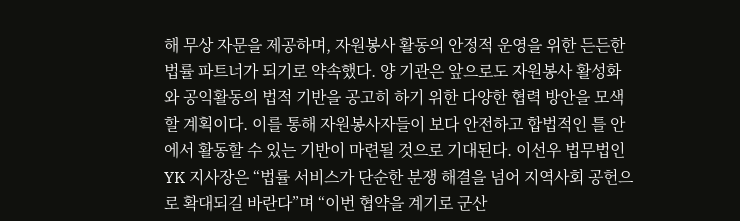해 무상 자문을 제공하며, 자원봉사 활동의 안정적 운영을 위한 든든한 법률 파트너가 되기로 약속했다. 양 기관은 앞으로도 자원봉사 활성화와 공익활동의 법적 기반을 공고히 하기 위한 다양한 협력 방안을 모색할 계획이다. 이를 통해 자원봉사자들이 보다 안전하고 합법적인 틀 안에서 활동할 수 있는 기반이 마련될 것으로 기대된다. 이선우 법무법인 YK 지사장은 “법률 서비스가 단순한 분쟁 해결을 넘어 지역사회 공헌으로 확대되길 바란다”며 “이번 협약을 계기로 군산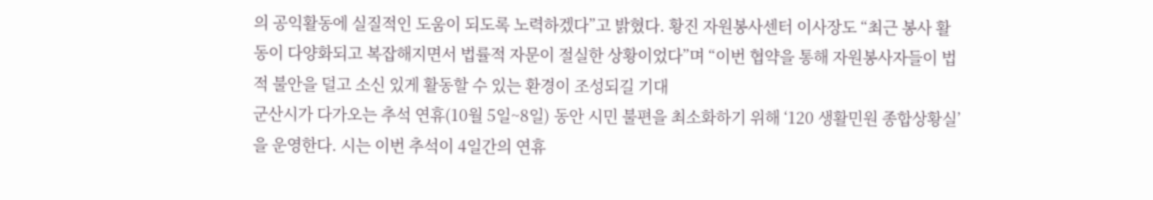의 공익활동에 실질적인 도움이 되도록 노력하겠다”고 밝혔다. 황진 자원봉사센터 이사장도 “최근 봉사 활동이 다양화되고 복잡해지면서 법률적 자문이 절실한 상황이었다”며 “이번 협약을 통해 자원봉사자들이 법적 불안을 덜고 소신 있게 활동할 수 있는 환경이 조성되길 기대
군산시가 다가오는 추석 연휴(10월 5일~8일) 동안 시민 불편을 최소화하기 위해 ‘120 생활민원 종합상황실’을 운영한다. 시는 이번 추석이 4일간의 연휴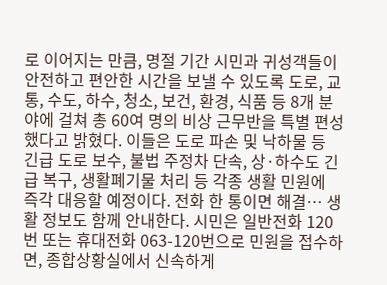로 이어지는 만큼, 명절 기간 시민과 귀성객들이 안전하고 편안한 시간을 보낼 수 있도록 도로, 교통, 수도, 하수, 청소, 보건, 환경, 식품 등 8개 분야에 걸쳐 총 60여 명의 비상 근무반을 특별 편성했다고 밝혔다. 이들은 도로 파손 및 낙하물 등 긴급 도로 보수, 불법 주정차 단속, 상·하수도 긴급 복구, 생활폐기물 처리 등 각종 생활 민원에 즉각 대응할 예정이다. 전화 한 통이면 해결… 생활 정보도 함께 안내한다. 시민은 일반전화 120번 또는 휴대전화 063-120번으로 민원을 접수하면, 종합상황실에서 신속하게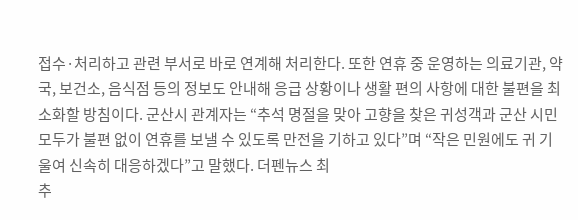접수·처리하고 관련 부서로 바로 연계해 처리한다. 또한 연휴 중 운영하는 의료기관, 약국, 보건소, 음식점 등의 정보도 안내해 응급 상황이나 생활 편의 사항에 대한 불편을 최소화할 방침이다. 군산시 관계자는 “추석 명절을 맞아 고향을 찾은 귀성객과 군산 시민 모두가 불편 없이 연휴를 보낼 수 있도록 만전을 기하고 있다”며 “작은 민원에도 귀 기울여 신속히 대응하겠다”고 말했다. 더펜뉴스 최
추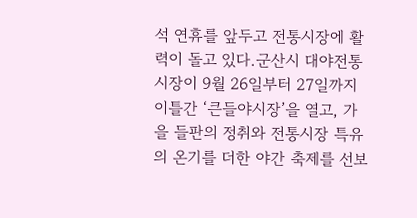석 연휴를 앞두고 전통시장에 활력이 돌고 있다.군산시 대야전통시장이 9월 26일부터 27일까지 이틀간 ‘큰들야시장’을 열고, 가을 들판의 정취와 전통시장 특유의 온기를 더한 야간 축제를 선보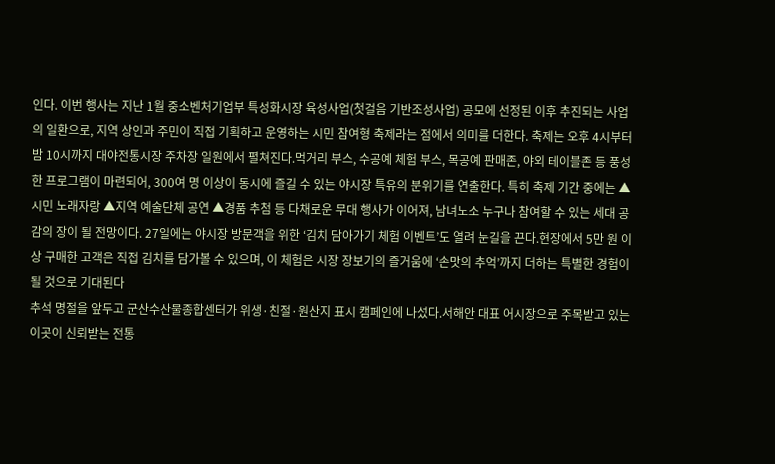인다. 이번 행사는 지난 1월 중소벤처기업부 특성화시장 육성사업(첫걸음 기반조성사업) 공모에 선정된 이후 추진되는 사업의 일환으로, 지역 상인과 주민이 직접 기획하고 운영하는 시민 참여형 축제라는 점에서 의미를 더한다. 축제는 오후 4시부터 밤 10시까지 대야전통시장 주차장 일원에서 펼쳐진다.먹거리 부스, 수공예 체험 부스, 목공예 판매존, 야외 테이블존 등 풍성한 프로그램이 마련되어, 300여 명 이상이 동시에 즐길 수 있는 야시장 특유의 분위기를 연출한다. 특히 축제 기간 중에는 ▲시민 노래자랑 ▲지역 예술단체 공연 ▲경품 추첨 등 다채로운 무대 행사가 이어져, 남녀노소 누구나 참여할 수 있는 세대 공감의 장이 될 전망이다. 27일에는 야시장 방문객을 위한 ‘김치 담아가기 체험 이벤트’도 열려 눈길을 끈다.현장에서 5만 원 이상 구매한 고객은 직접 김치를 담가볼 수 있으며, 이 체험은 시장 장보기의 즐거움에 ‘손맛의 추억’까지 더하는 특별한 경험이 될 것으로 기대된다
추석 명절을 앞두고 군산수산물종합센터가 위생·친절·원산지 표시 캠페인에 나섰다.서해안 대표 어시장으로 주목받고 있는 이곳이 신뢰받는 전통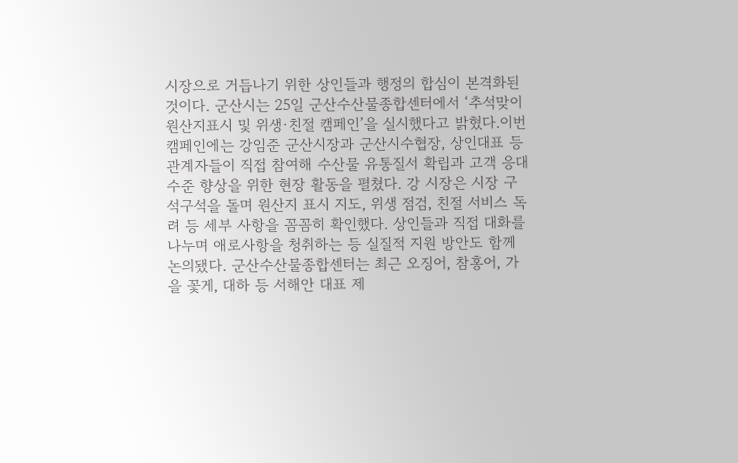시장으로 거듭나기 위한 상인들과 행정의 합심이 본격화된 것이다. 군산시는 25일 군산수산물종합센터에서 ‘추석맞이 원산지표시 및 위생·친절 캠페인’을 실시했다고 밝혔다.이번 캠페인에는 강임준 군산시장과 군산시수협장, 상인대표 등 관계자들이 직접 참여해 수산물 유통질서 확립과 고객 응대 수준 향상을 위한 현장 활동을 펼쳤다. 강 시장은 시장 구석구석을 돌며 원산지 표시 지도, 위생 점검, 친절 서비스 독려 등 세부 사항을 꼼꼼히 확인했다. 상인들과 직접 대화를 나누며 애로사항을 청취하는 등 실질적 지원 방안도 함께 논의됐다. 군산수산물종합센터는 최근 오징어, 참홍어, 가을 꽃게, 대하 등 서해안 대표 제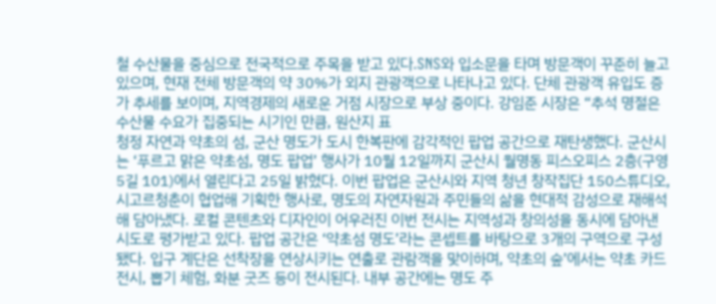철 수산물을 중심으로 전국적으로 주목을 받고 있다.SNS와 입소문을 타며 방문객이 꾸준히 늘고 있으며, 현재 전체 방문객의 약 30%가 외지 관광객으로 나타나고 있다. 단체 관광객 유입도 증가 추세를 보이며, 지역경제의 새로운 거점 시장으로 부상 중이다. 강임준 시장은 “추석 명절은 수산물 수요가 집중되는 시기인 만큼, 원산지 표
청정 자연과 약초의 섬, 군산 명도가 도시 한복판에 감각적인 팝업 공간으로 재탄생했다. 군산시는 ‘푸르고 맑은 약초섬, 명도 팝업’ 행사가 10월 12일까지 군산시 월명동 피스오피스 2층(구영5길 101)에서 열린다고 25일 밝혔다. 이번 팝업은 군산시와 지역 청년 창작집단 150스튜디오, 시고르청춘이 협업해 기획한 행사로, 명도의 자연자원과 주민들의 삶을 현대적 감성으로 재해석해 담아냈다. 로컬 콘텐츠와 디자인이 어우러진 이번 전시는 지역성과 창의성을 동시에 담아낸 시도로 평가받고 있다. 팝업 공간은 ‘약초섬 명도’라는 콘셉트를 바탕으로 3개의 구역으로 구성됐다. 입구 계단은 선착장을 연상시키는 연출로 관람객을 맞이하며, 약초의 숲’에서는 약초 카드 전시, 뽑기 체험, 화분 굿즈 등이 전시된다. 내부 공간에는 명도 주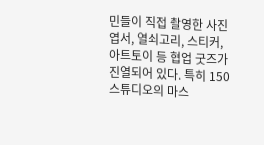민들이 직접 촬영한 사진엽서, 열쇠고리, 스티커, 아트토이 등 협업 굿즈가 진열되어 있다. 특히 150스튜디오의 마스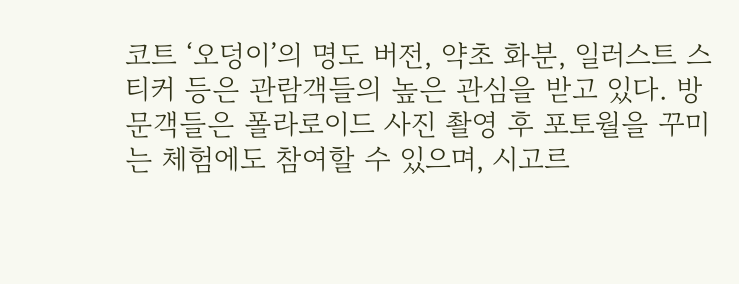코트 ‘오덩이’의 명도 버전, 약초 화분, 일러스트 스티커 등은 관람객들의 높은 관심을 받고 있다. 방문객들은 폴라로이드 사진 촬영 후 포토월을 꾸미는 체험에도 참여할 수 있으며, 시고르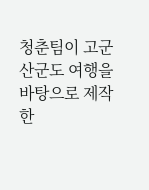청춘팀이 고군산군도 여행을 바탕으로 제작한